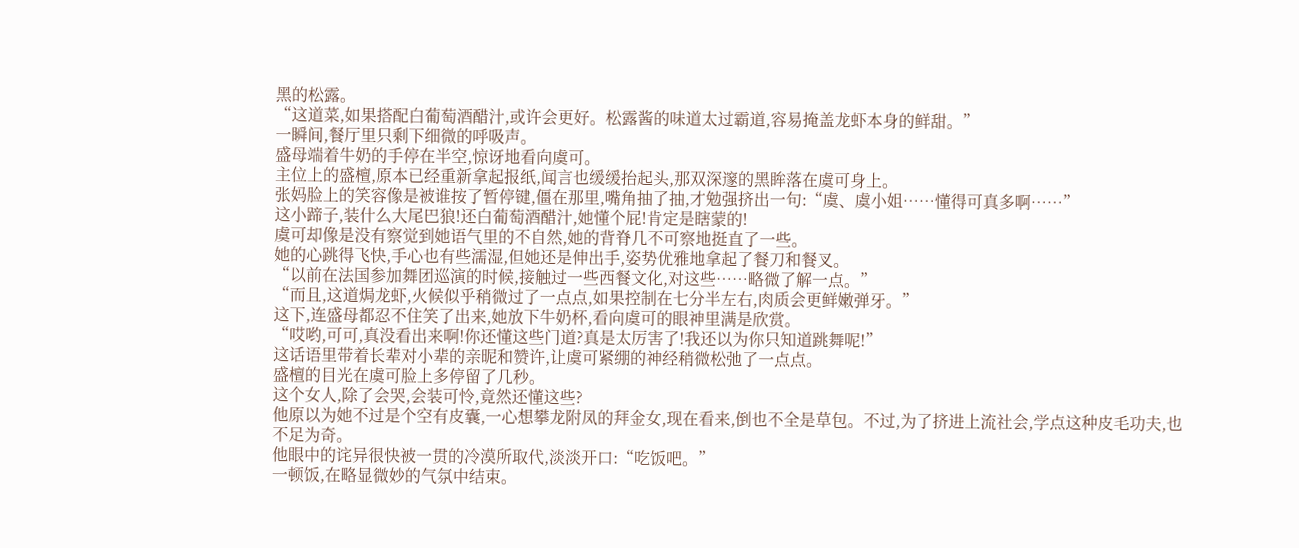黑的松露。
“这道菜,如果搭配白葡萄酒醋汁,或许会更好。松露酱的味道太过霸道,容易掩盖龙虾本身的鲜甜。”
一瞬间,餐厅里只剩下细微的呼吸声。
盛母端着牛奶的手停在半空,惊讶地看向虞可。
主位上的盛檀,原本已经重新拿起报纸,闻言也缓缓抬起头,那双深邃的黑眸落在虞可身上。
张妈脸上的笑容像是被谁按了暂停键,僵在那里,嘴角抽了抽,才勉强挤出一句:“虞、虞小姐……懂得可真多啊……”
这小蹄子,装什么大尾巴狼!还白葡萄酒醋汁,她懂个屁!肯定是瞎蒙的!
虞可却像是没有察觉到她语气里的不自然,她的背脊几不可察地挺直了一些。
她的心跳得飞快,手心也有些濡湿,但她还是伸出手,姿势优雅地拿起了餐刀和餐叉。
“以前在法国参加舞团巡演的时候,接触过一些西餐文化,对这些……略微了解一点。”
“而且,这道焗龙虾,火候似乎稍微过了一点点,如果控制在七分半左右,肉质会更鲜嫩弹牙。”
这下,连盛母都忍不住笑了出来,她放下牛奶杯,看向虞可的眼神里满是欣赏。
“哎哟,可可,真没看出来啊!你还懂这些门道?真是太厉害了!我还以为你只知道跳舞呢!”
这话语里带着长辈对小辈的亲昵和赞许,让虞可紧绷的神经稍微松弛了一点点。
盛檀的目光在虞可脸上多停留了几秒。
这个女人,除了会哭,会装可怜,竟然还懂这些?
他原以为她不过是个空有皮囊,一心想攀龙附凤的拜金女,现在看来,倒也不全是草包。不过,为了挤进上流社会,学点这种皮毛功夫,也不足为奇。
他眼中的诧异很快被一贯的冷漠所取代,淡淡开口:“吃饭吧。”
一顿饭,在略显微妙的气氛中结束。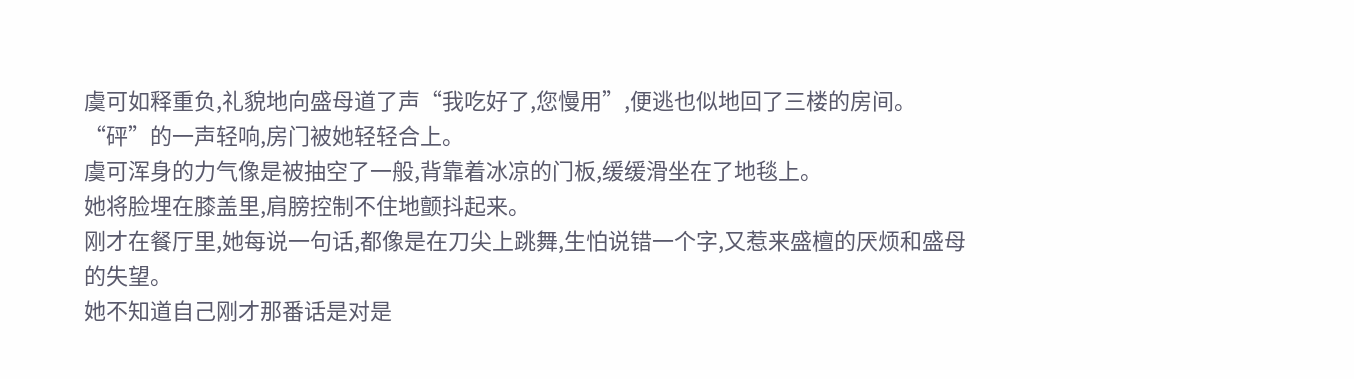虞可如释重负,礼貌地向盛母道了声“我吃好了,您慢用”,便逃也似地回了三楼的房间。
“砰”的一声轻响,房门被她轻轻合上。
虞可浑身的力气像是被抽空了一般,背靠着冰凉的门板,缓缓滑坐在了地毯上。
她将脸埋在膝盖里,肩膀控制不住地颤抖起来。
刚才在餐厅里,她每说一句话,都像是在刀尖上跳舞,生怕说错一个字,又惹来盛檀的厌烦和盛母的失望。
她不知道自己刚才那番话是对是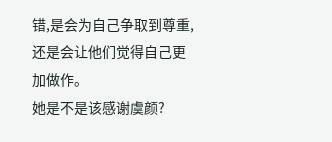错,是会为自己争取到尊重,还是会让他们觉得自己更加做作。
她是不是该感谢虞颜?